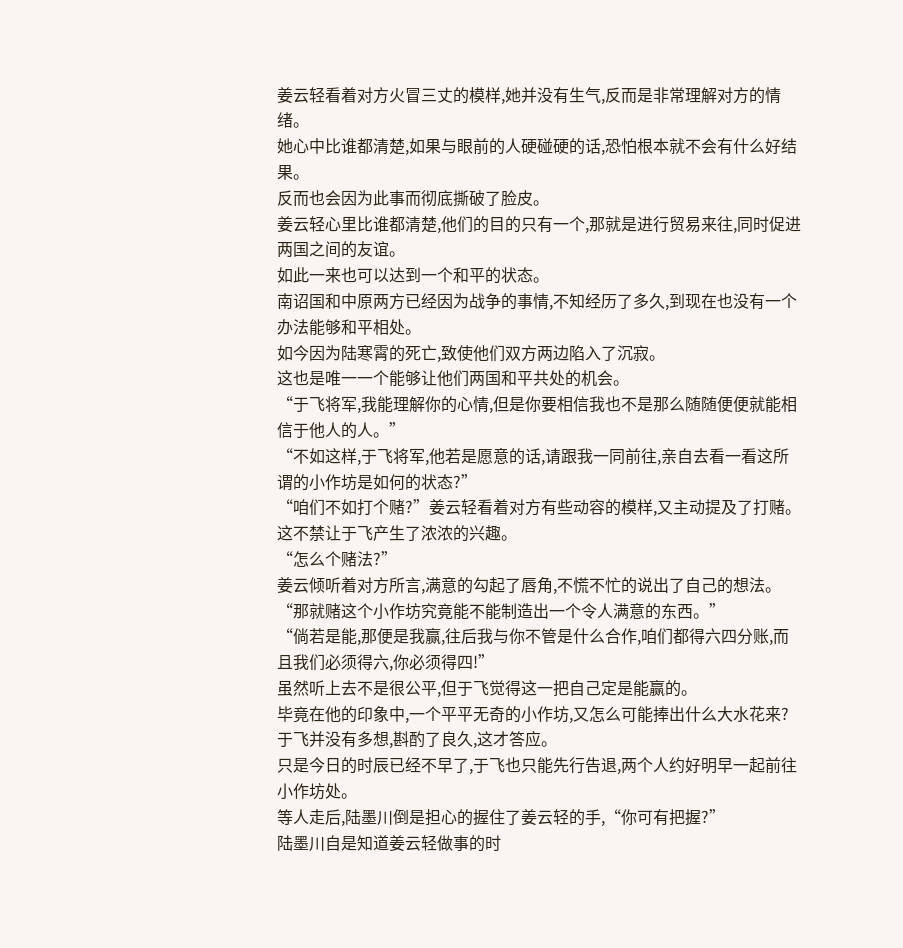姜云轻看着对方火冒三丈的模样,她并没有生气,反而是非常理解对方的情绪。
她心中比谁都清楚,如果与眼前的人硬碰硬的话,恐怕根本就不会有什么好结果。
反而也会因为此事而彻底撕破了脸皮。
姜云轻心里比谁都清楚,他们的目的只有一个,那就是进行贸易来往,同时促进两国之间的友谊。
如此一来也可以达到一个和平的状态。
南诏国和中原两方已经因为战争的事情,不知经历了多久,到现在也没有一个办法能够和平相处。
如今因为陆寒霄的死亡,致使他们双方两边陷入了沉寂。
这也是唯一一个能够让他们两国和平共处的机会。
“于飞将军,我能理解你的心情,但是你要相信我也不是那么随随便便就能相信于他人的人。”
“不如这样,于飞将军,他若是愿意的话,请跟我一同前往,亲自去看一看这所谓的小作坊是如何的状态?”
“咱们不如打个赌?”姜云轻看着对方有些动容的模样,又主动提及了打赌。
这不禁让于飞产生了浓浓的兴趣。
“怎么个赌法?”
姜云倾听着对方所言,满意的勾起了唇角,不慌不忙的说出了自己的想法。
“那就赌这个小作坊究竟能不能制造出一个令人满意的东西。”
“倘若是能,那便是我赢,往后我与你不管是什么合作,咱们都得六四分账,而且我们必须得六,你必须得四!”
虽然听上去不是很公平,但于飞觉得这一把自己定是能赢的。
毕竟在他的印象中,一个平平无奇的小作坊,又怎么可能捧出什么大水花来?
于飞并没有多想,斟酌了良久,这才答应。
只是今日的时辰已经不早了,于飞也只能先行告退,两个人约好明早一起前往小作坊处。
等人走后,陆墨川倒是担心的握住了姜云轻的手,“你可有把握?”
陆墨川自是知道姜云轻做事的时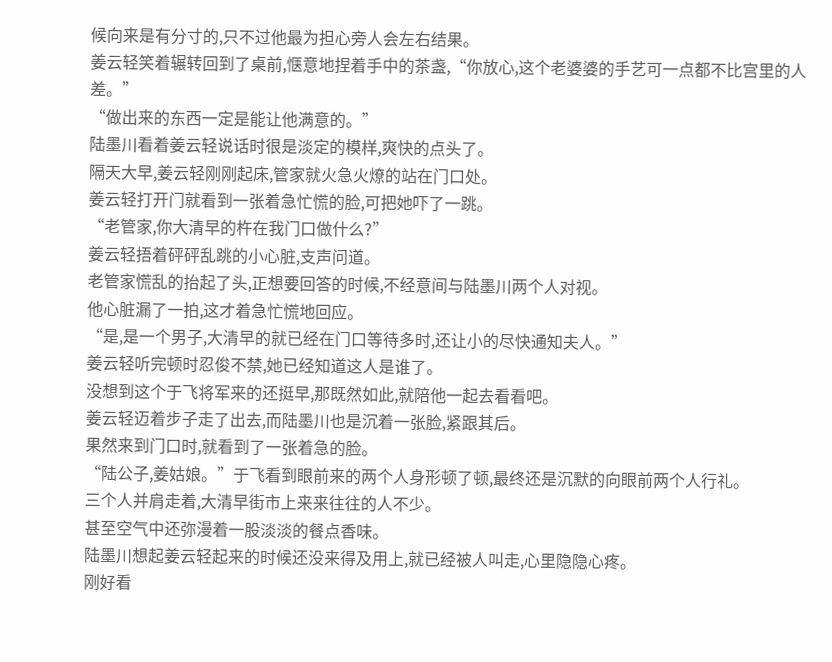候向来是有分寸的,只不过他最为担心旁人会左右结果。
姜云轻笑着辗转回到了桌前,惬意地捏着手中的茶盏,“你放心,这个老婆婆的手艺可一点都不比宫里的人差。”
“做出来的东西一定是能让他满意的。”
陆墨川看着姜云轻说话时很是淡定的模样,爽快的点头了。
隔天大早,姜云轻刚刚起床,管家就火急火燎的站在门口处。
姜云轻打开门就看到一张着急忙慌的脸,可把她吓了一跳。
“老管家,你大清早的杵在我门口做什么?”
姜云轻捂着砰砰乱跳的小心脏,支声问道。
老管家慌乱的抬起了头,正想要回答的时候,不经意间与陆墨川两个人对视。
他心脏漏了一拍,这才着急忙慌地回应。
“是,是一个男子,大清早的就已经在门口等待多时,还让小的尽快通知夫人。”
姜云轻听完顿时忍俊不禁,她已经知道这人是谁了。
没想到这个于飞将军来的还挺早,那既然如此,就陪他一起去看看吧。
姜云轻迈着步子走了出去,而陆墨川也是沉着一张脸,紧跟其后。
果然来到门口时,就看到了一张着急的脸。
“陆公子,姜姑娘。”于飞看到眼前来的两个人身形顿了顿,最终还是沉默的向眼前两个人行礼。
三个人并肩走着,大清早街市上来来往往的人不少。
甚至空气中还弥漫着一股淡淡的餐点香味。
陆墨川想起姜云轻起来的时候还没来得及用上,就已经被人叫走,心里隐隐心疼。
刚好看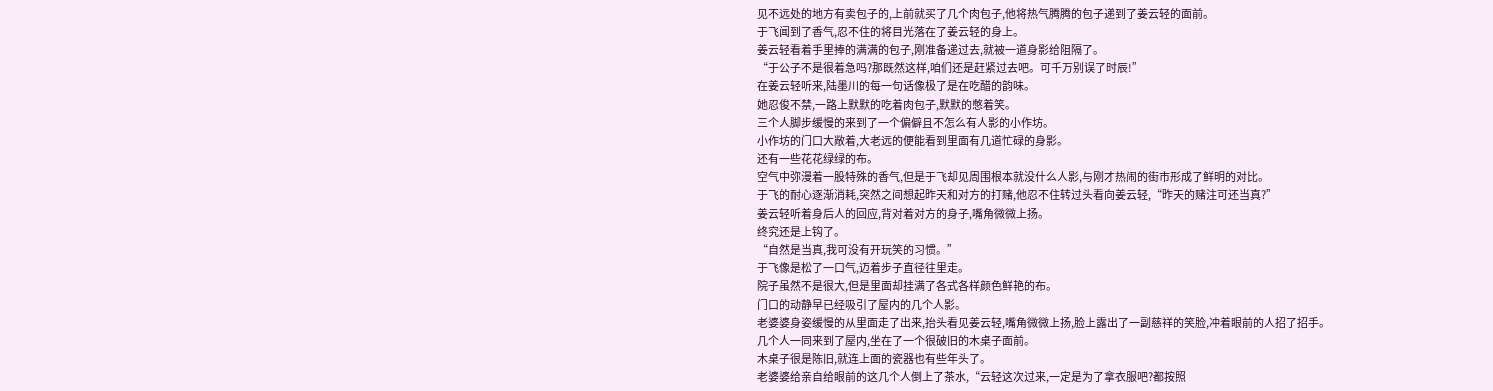见不远处的地方有卖包子的,上前就买了几个肉包子,他将热气腾腾的包子递到了姜云轻的面前。
于飞闻到了香气,忍不住的将目光落在了姜云轻的身上。
姜云轻看着手里捧的满满的包子,刚准备递过去,就被一道身影给阻隔了。
“于公子不是很着急吗?那既然这样,咱们还是赶紧过去吧。可千万别误了时辰!”
在姜云轻听来,陆墨川的每一句话像极了是在吃醋的韵味。
她忍俊不禁,一路上默默的吃着肉包子,默默的憋着笑。
三个人脚步缓慢的来到了一个偏僻且不怎么有人影的小作坊。
小作坊的门口大敞着,大老远的便能看到里面有几道忙碌的身影。
还有一些花花绿绿的布。
空气中弥漫着一股特殊的香气,但是于飞却见周围根本就没什么人影,与刚才热闹的街市形成了鲜明的对比。
于飞的耐心逐渐消耗,突然之间想起昨天和对方的打赌,他忍不住转过头看向姜云轻,“昨天的赌注可还当真?”
姜云轻听着身后人的回应,背对着对方的身子,嘴角微微上扬。
终究还是上钩了。
“自然是当真,我可没有开玩笑的习惯。”
于飞像是松了一口气,迈着步子直径往里走。
院子虽然不是很大,但是里面却挂满了各式各样颜色鲜艳的布。
门口的动静早已经吸引了屋内的几个人影。
老婆婆身姿缓慢的从里面走了出来,抬头看见姜云轻,嘴角微微上扬,脸上露出了一副慈祥的笑脸,冲着眼前的人招了招手。
几个人一同来到了屋内,坐在了一个很破旧的木桌子面前。
木桌子很是陈旧,就连上面的瓷器也有些年头了。
老婆婆给亲自给眼前的这几个人倒上了茶水,“云轻这次过来,一定是为了拿衣服吧?都按照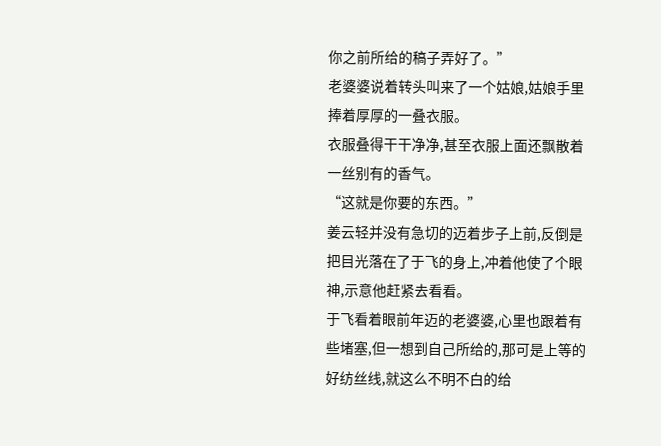你之前所给的稿子弄好了。”
老婆婆说着转头叫来了一个姑娘,姑娘手里捧着厚厚的一叠衣服。
衣服叠得干干净净,甚至衣服上面还飘散着一丝别有的香气。
“这就是你要的东西。”
姜云轻并没有急切的迈着步子上前,反倒是把目光落在了于飞的身上,冲着他使了个眼神,示意他赶紧去看看。
于飞看着眼前年迈的老婆婆,心里也跟着有些堵塞,但一想到自己所给的,那可是上等的好纺丝线,就这么不明不白的给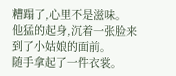糟蹋了,心里不是滋味。
他猛的起身,沉着一张脸来到了小姑娘的面前。
随手拿起了一件衣裳。